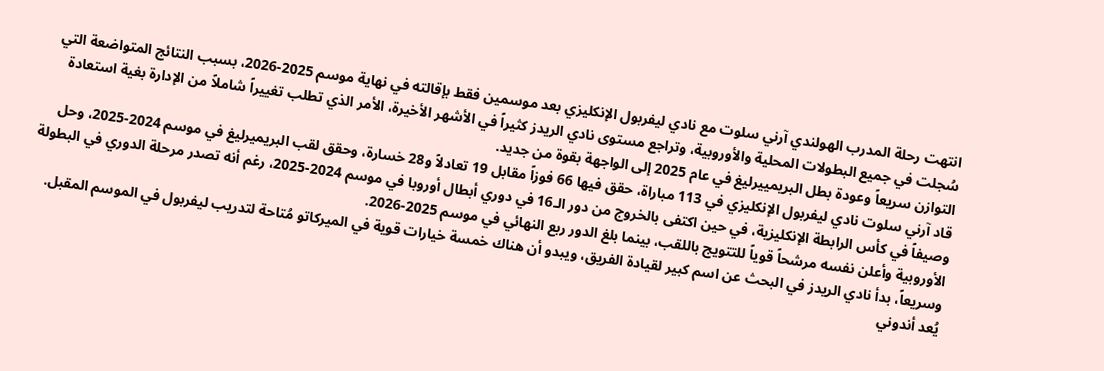انتهت رحلة المدرب الهولندي آرني سلوت مع نادي ليفربول الإنكليزي بعد موسمين فقط بإقالته في نهاية موسم 2025-2026، بسبب النتائج المتواضعة التي سُجلت في جميع البطولات المحلية والأوروبية، وتراجع مستوى نادي الريدز كثيراً في الأشهر الأخيرة، الأمر الذي تطلب تغييراً شاملاً من الإدارة بغية استعادة التوازن سريعاً وعودة بطل البريمييرليغ في عام 2025 إلى الواجهة بقوة من جديد.
قاد آرني سلوت نادي ليفربول الإنكليزي في 113 مباراة، حقق فيها 66 فوزاً مقابل 19 تعادلاً و28 خسارة، وحقق لقب البريميرليغ في موسم 2024-2025، وحل وصيفاً في كأس الرابطة الإنكليزية، في حين اكتفى بالخروج من دور الـ16 في دوري أبطال أوروبا في موسم 2024-2025، رغم أنه تصدر مرحلة الدوري في البطولة الأوروبية وأعلن نفسه مرشحاً قوياً للتتويج باللقب، بينما بلغ الدور ربع النهائي في موسم 2025-2026.
وسريعاً، بدأ نادي الريدز في البحث عن اسم كبير لقيادة الفريق، ويبدو أن هناك خمسة خيارات قوية في الميركاتو مُتاحة لتدريب ليفربول في الموسم المقبل.
يُعد أندوني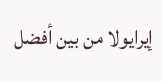إيرايولا من بين أفضل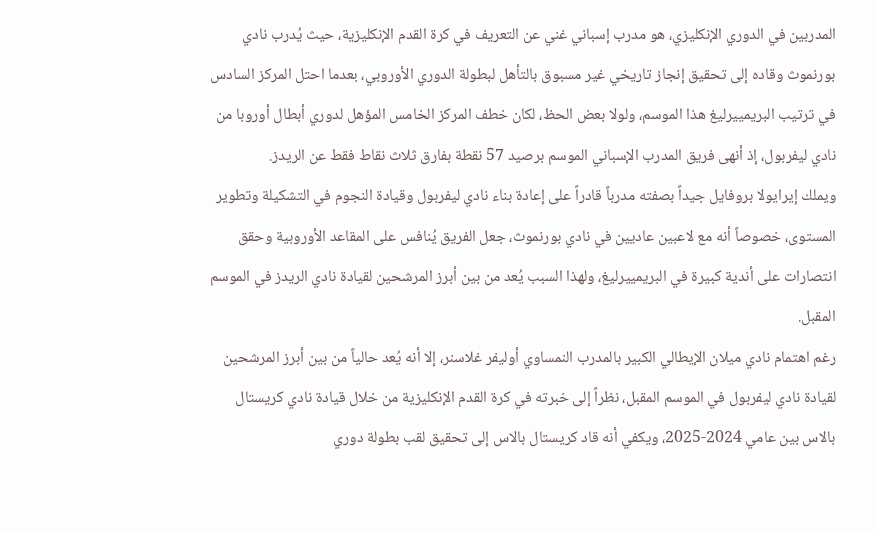المدربين في الدوري الإنكليزي، هو مدرب إسباني غني عن التعريف في كرة القدم الإنكليزية، حيث يُدرب نادي بورنموث وقاده إلى تحقيق إنجاز تاريخي غير مسبوق بالتأهل لبطولة الدوري الأوروبي، بعدما احتل المركز السادس في ترتيب البريمييرليغ هذا الموسم، ولولا بعض الحظ، لكان خطف المركز الخامس المؤهل لدوري أبطال أوروبا من نادي ليفربول، إذ أنهى فريق المدرب الإسباني الموسم برصيد 57 نقطة بفارق ثلاث نقاط فقط عن الريدز.
ويملك إيرايولا بروفايل جيداً بصفته مدرباً قادراً على إعادة بناء نادي ليفربول وقيادة النجوم في التشكيلة وتطوير المستوى، خصوصاً أنه مع لاعبين عاديين في نادي بورنموث، جعل الفريق يُنافس على المقاعد الأوروبية وحقق انتصارات على أندية كبيرة في البريمييرليغ، ولهذا السبب يُعد من بين أبرز المرشحين لقيادة نادي الريدز في الموسم المقبل.
رغم اهتمام نادي ميلان الإيطالي الكبير بالمدرب النمساوي أوليفر غلاسنر، إلا أنه يُعد حالياً من بين أبرز المرشحين لقيادة نادي ليفربول في الموسم المقبل، نظراً إلى خبرته في كرة القدم الإنكليزية من خلال قيادة نادي كريستال بالاس بين عامي 2024-2025، ويكفي أنه قاد كريستال بالاس إلى تحقيق لقب بطولة دوري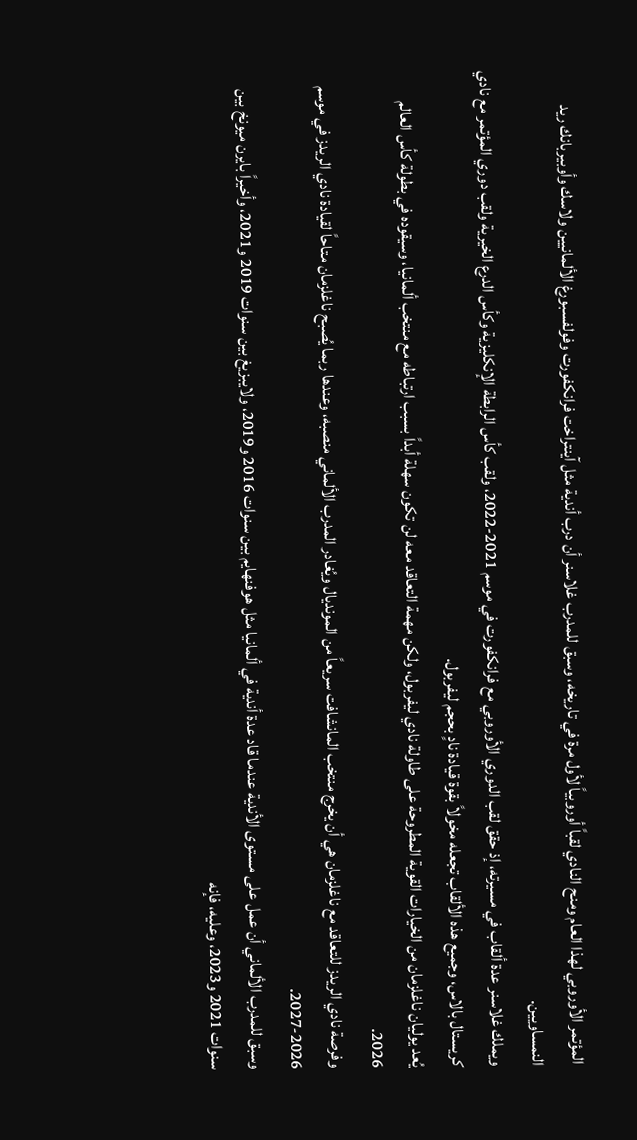المؤتمر الأوروبي لهذا العام ومنح النادي لقباً أوروبياً لأول مرة في تاريخه، وسبق للمدرب غلاسنر أن درب أندية مثل آينتراخت فرانكفورت وفولفسبورغ الألمانيين ولاسك وأوبيربانك ريد النمساويين.
ويملك غلاسنر عدة ألقاب في مسيرته، إذ حقق لقب الدوري الأوروبي مع فرانكفورت في موسم 2021-2022، ولقب كأس الرابطة الإنكليزية وكأس الدرع الخيرية ولقب دوري المؤتمر مع نادي كريستال بالاس، وجميع هذه الألقاب تجعله مخولاً بقوة قيادة نادٍ بحجم ليفربول.
يُعد يوليان ناغلزمان من الخيارات القوية المطروحة على طاولة نادي ليفربول، ولكن مهمة التعاقد معه لن تكون سهلة أبداً بسبب ارتباطه مع منتخب ألمانيا، وسيقوده في بطولة كأس العالم 2026.
وفرصة نادي الريدز للتعاقد مع ناغلزمان هي أن يخرج منتخب المانشافت سريعاً من المونديال ويُغادر المدرب الألماني منصبه، وعندها ربما يُصبح ناغلزمان متاحاً لقيادة نادي الريدز في موسم 2026-2027.
وسبق للمدرب الألماني أن عمل على مستوى الأندية عندما قاد عدة أندية في ألمانيا مثل هوفنهايم بين سنوات 2016 و2019، ولايبزيغ بين سنوات 2019 و2021، وأخيراً بايرن ميونخ بين سنوات 2021 و2023، وعليه، فإنه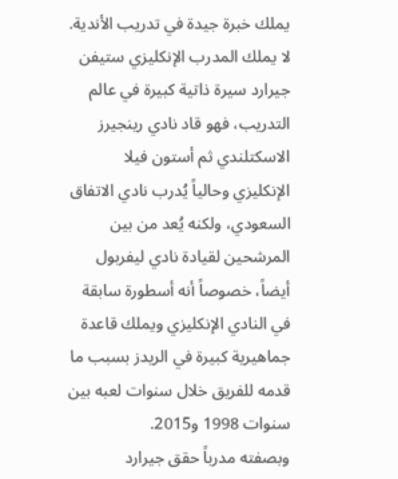يملك خبرة جيدة في تدريب الأندية.
لا يملك المدرب الإنكليزي ستيفن جيرارد سيرة ذاتية كبيرة في عالم التدريب، فهو قاد نادي رينجيرز الاسكتلندي ثم أستون فيلا الإنكليزي وحالياً يُدرب نادي الاتفاق السعودي، ولكنه يُعد من بين المرشحين لقيادة نادي ليفربول أيضاً، خصوصاً أنه أسطورة سابقة في النادي الإنكليزي ويملك قاعدة جماهيرية كبيرة في الريدز بسبب ما قدمه للفريق خلال سنوات لعبه بين سنوات 1998 و2015.
وبصفته مدرباً حقق جيرارد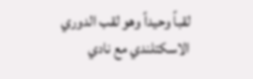لقباً وحيداً وهو لقب الدوري الاسكتلندي مع نادي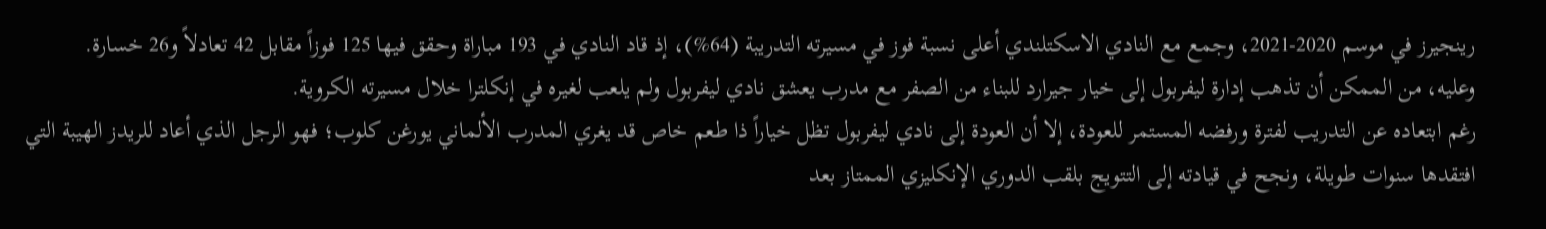رينجيرز في موسم 2020-2021، وجمع مع النادي الاسكتلندي أعلى نسبة فوز في مسيرته التدريبة (64%)، إذ قاد النادي في 193 مباراة وحقق فيها 125 فوزاً مقابل 42 تعادلاً و26 خسارة.
وعليه، من الممكن أن تذهب إدارة ليفربول إلى خيار جيرارد للبناء من الصفر مع مدرب يعشق نادي ليفربول ولم يلعب لغيره في إنكلترا خلال مسيرته الكروية.
رغم ابتعاده عن التدريب لفترة ورفضه المستمر للعودة، إلا أن العودة إلى نادي ليفربول تظل خياراً ذا طعم خاص قد يغري المدرب الألماني يورغن كلوب؛ فهو الرجل الذي أعاد للريدز الهيبة التي افتقدها سنوات طويلة، ونجح في قيادته إلى التتويج بلقب الدوري الإنكليزي الممتاز بعد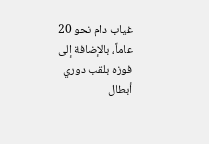غياب دام نحو 20 عاماً، بالإضافة إلى فوزه بلقب دوري أبطال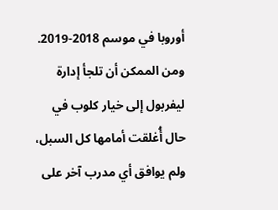أوروبا في موسم 2018-2019.
ومن الممكن أن تلجأ إدارة ليفربول إلى خيار كلوب في حال أُغلقت أمامها كل السبل، ولم يوافق أي مدرب آخر على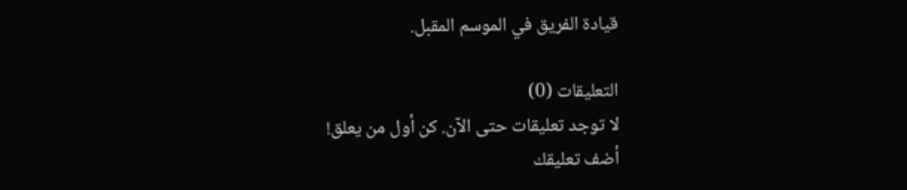قيادة الفريق في الموسم المقبل.

التعليقات (0)
لا توجد تعليقات حتى الآن. كن أول من يعلق!
أضف تعليقك